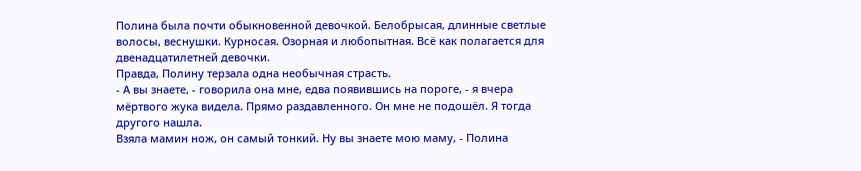Полина была почти обыкновенной девочкой. Белобрысая, длинные светлые волосы, веснушки. Курносая. Озорная и любопытная. Всё как полагается для двенадцатилетней девочки.
Правда, Полину терзала одна необычная страсть.
- А вы знаете, - говорила она мне, едва появившись на пороге, - я вчера мёртвого жука видела. Прямо раздавленного. Он мне не подошёл. Я тогда другого нашла.
Взяла мамин нож, он самый тонкий. Ну вы знаете мою маму, - Полина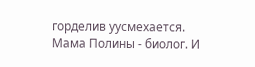горделив уусмехается.
Мама Полины - биолог. И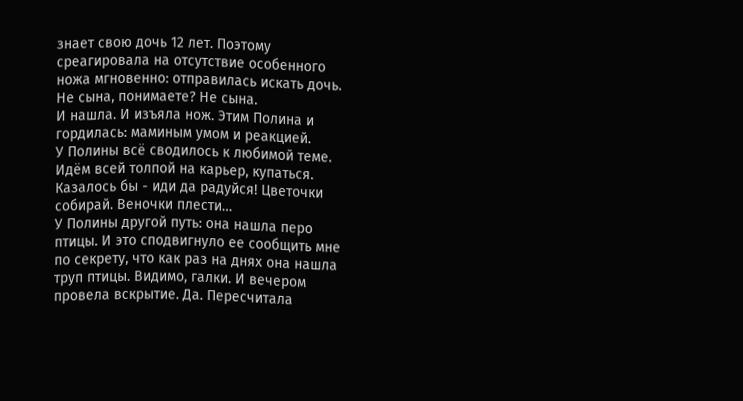знает свою дочь 12 лет. Поэтому среагировала на отсутствие особенного ножа мгновенно: отправилась искать дочь. Не сына, понимаете? Не сына.
И нашла. И изъяла нож. Этим Полина и гордилась: маминым умом и реакцией.
У Полины всё сводилось к любимой теме. Идём всей толпой на карьер, купаться. Казалось бы - иди да радуйся! Цветочки собирай. Веночки плести…
У Полины другой путь: она нашла перо птицы. И это сподвигнуло ее сообщить мне по секрету, что как раз на днях она нашла труп птицы. Видимо, галки. И вечером провела вскрытие. Да. Пересчитала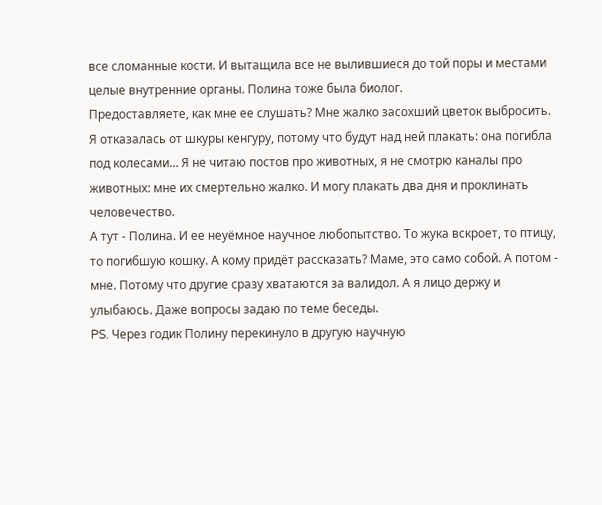все сломанные кости. И вытащила все не вылившиеся до той поры и местами целые внутренние органы. Полина тоже была биолог.
Предоставляете, как мне ее слушать? Мне жалко засохший цветок выбросить. Я отказалась от шкуры кенгуру, потому что будут над ней плакать: она погибла под колесами… Я не читаю постов про животных, я не смотрю каналы про животных: мне их смертельно жалко. И могу плакать два дня и проклинать человечество.
А тут - Полина. И ее неуёмное научное любопытство. То жука вскроет, то птицу, то погибшую кошку. А кому придёт рассказать? Маме, это само собой. А потом - мне. Потому что другие сразу хватаются за валидол. А я лицо держу и улыбаюсь. Даже вопросы задаю по теме беседы.
PS. Через годик Полину перекинуло в другую научную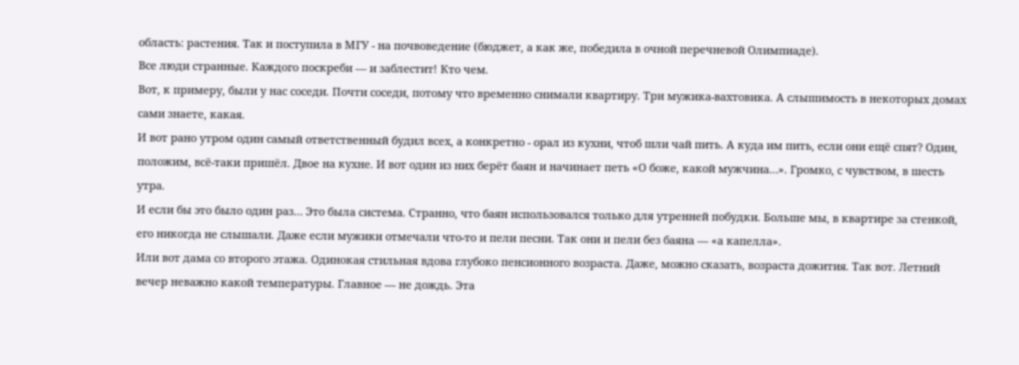область: растения. Так и поступила в МГУ - на почвоведение (бюджет, а как же, победила в очной перечневой Олимпиаде).
Все люди странные. Каждого поскреби — и заблестит! Кто чем.
Вот, к примеру, были у нас соседи. Почти соседи, потому что временно снимали квартиру. Три мужика-вахтовика. А слышимость в некоторых домах сами знаете, какая.
И вот рано утром один самый ответственный будил всех, а конкретно - орал из кухни, чтоб шли чай пить. А куда им пить, если они ещё спят? Один, положим, всё-таки пришёл. Двое на кухне. И вот один из них берёт баян и начинает петь «О боже, какой мужчина…». Громко, с чувством, в шесть утра.
И если бы это было один раз… Это была система. Странно, что баян использовался только для утренней побудки. Больше мы, в квартире за стенкой, его никогда не слышали. Даже если мужики отмечали что-то и пели песни. Так они и пели без баяна — «а капелла».
Или вот дама со второго этажа. Одинокая стильная вдова глубоко пенсионного возраста. Даже, можно сказать, возраста дожития. Так вот. Летний вечер неважно какой температуры. Главное — не дождь. Эта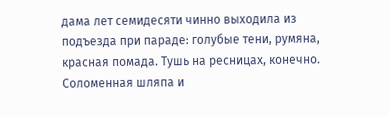дама лет семидесяти чинно выходила из подъезда при параде: голубые тени, румяна, красная помада. Тушь на ресницах, конечно. Соломенная шляпа и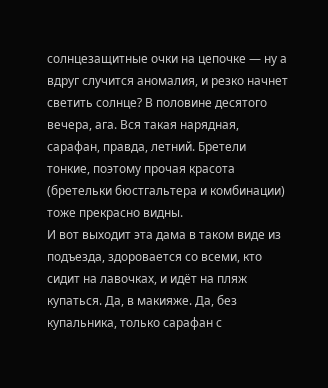солнцезащитные очки на цепочке — ну а вдруг случится аномалия, и резко начнет светить солнце? В половине десятого вечера, ага. Вся такая нарядная, сарафан, правда, летний. Бретели тонкие, поэтому прочая красота (бретельки бюстгальтера и комбинации) тоже прекрасно видны.
И вот выходит эта дама в таком виде из подъезда, здоровается со всеми, кто сидит на лавочках, и идёт на пляж купаться. Да, в макияже. Да, без купальника, только сарафан с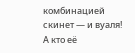комбинацией скинет — и вуаля! А кто её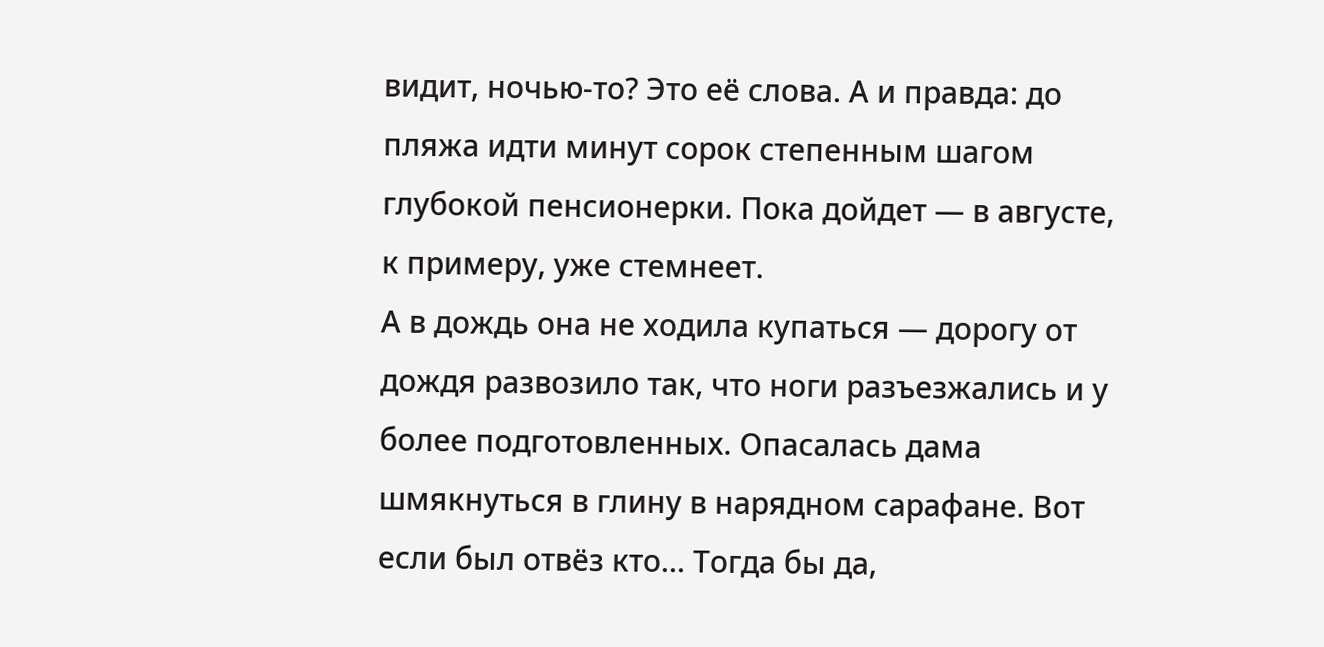видит, ночью-то? Это её слова. А и правда: до пляжа идти минут сорок степенным шагом глубокой пенсионерки. Пока дойдет — в августе, к примеру, уже стемнеет.
А в дождь она не ходила купаться — дорогу от дождя развозило так, что ноги разъезжались и у более подготовленных. Опасалась дама шмякнуться в глину в нарядном сарафане. Вот если был отвёз кто… Тогда бы да,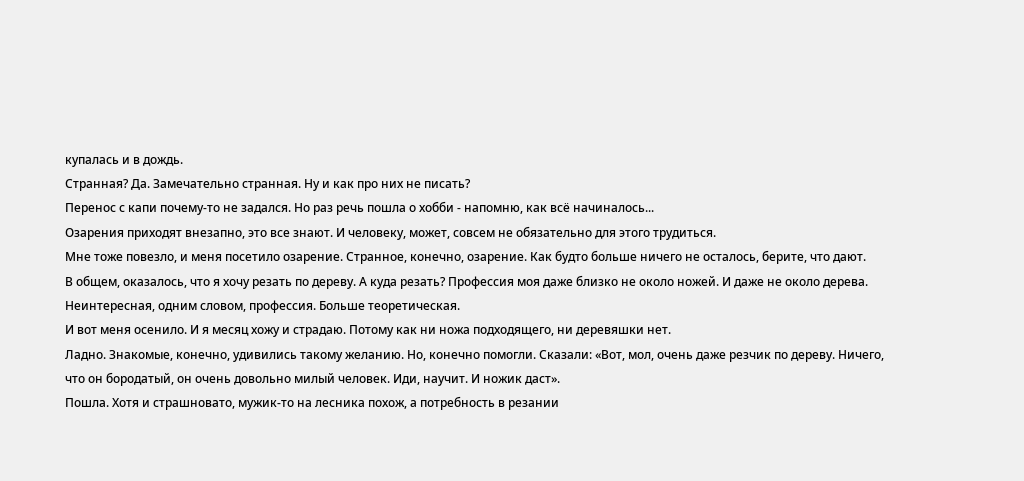купалась и в дождь.
Странная? Да. Замечательно странная. Ну и как про них не писать?
Перенос с капи почему-то не задался. Но раз речь пошла о хобби - напомню, как всё начиналось...
Озарения приходят внезапно, это все знают. И человеку, может, совсем не обязательно для этого трудиться.
Мне тоже повезло, и меня посетило озарение. Странное, конечно, озарение. Как будто больше ничего не осталось, берите, что дают.
В общем, оказалось, что я хочу резать по дереву. А куда резать? Профессия моя даже близко не около ножей. И даже не около дерева. Неинтересная, одним словом, профессия. Больше теоретическая.
И вот меня осенило. И я месяц хожу и страдаю. Потому как ни ножа подходящего, ни деревяшки нет.
Ладно. Знакомые, конечно, удивились такому желанию. Но, конечно помогли. Сказали: «Вот, мол, очень даже резчик по дереву. Ничего, что он бородатый, он очень довольно милый человек. Иди, научит. И ножик даст».
Пошла. Хотя и страшновато, мужик-то на лесника похож, а потребность в резании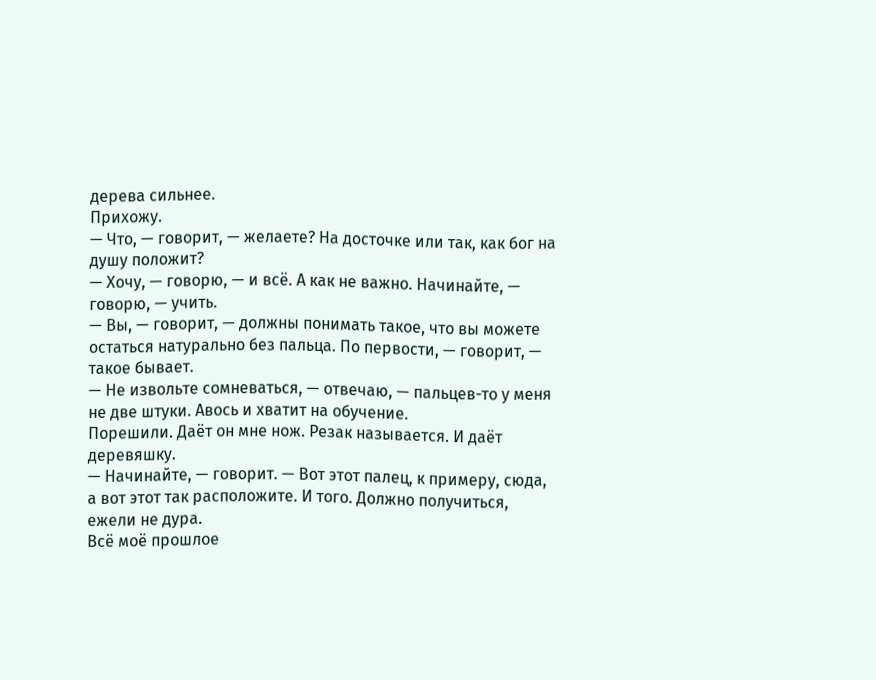дерева сильнее.
Прихожу.
— Что, — говорит, — желаете? На досточке или так, как бог на душу положит?
— Хочу, — говорю, — и всё. А как не важно. Начинайте, — говорю, — учить.
— Вы, — говорит, — должны понимать такое, что вы можете остаться натурально без пальца. По первости, — говорит, — такое бывает.
— Не извольте сомневаться, — отвечаю, — пальцев-то у меня не две штуки. Авось и хватит на обучение.
Порешили. Даёт он мне нож. Резак называется. И даёт деревяшку.
— Начинайте, — говорит. — Вот этот палец, к примеру, сюда, а вот этот так расположите. И того. Должно получиться, ежели не дура.
Всё моё прошлое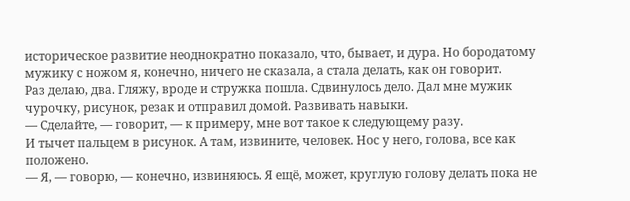историческое развитие неоднократно показало, что, бывает, и дура. Но бородатому мужику с ножом я, конечно, ничего не сказала, а стала делать, как он говорит.
Раз делаю, два. Гляжу, вроде и стружка пошла. Сдвинулось дело. Дал мне мужик чурочку, рисунок, резак и отправил домой. Развивать навыки.
— Сделайте, — говорит, — к примеру, мне вот такое к следующему разу.
И тычет пальцем в рисунок. А там, извините, человек. Нос у него, голова, все как положено.
— Я, — говорю, — конечно, извиняюсь. Я ещё, может, круглую голову делать пока не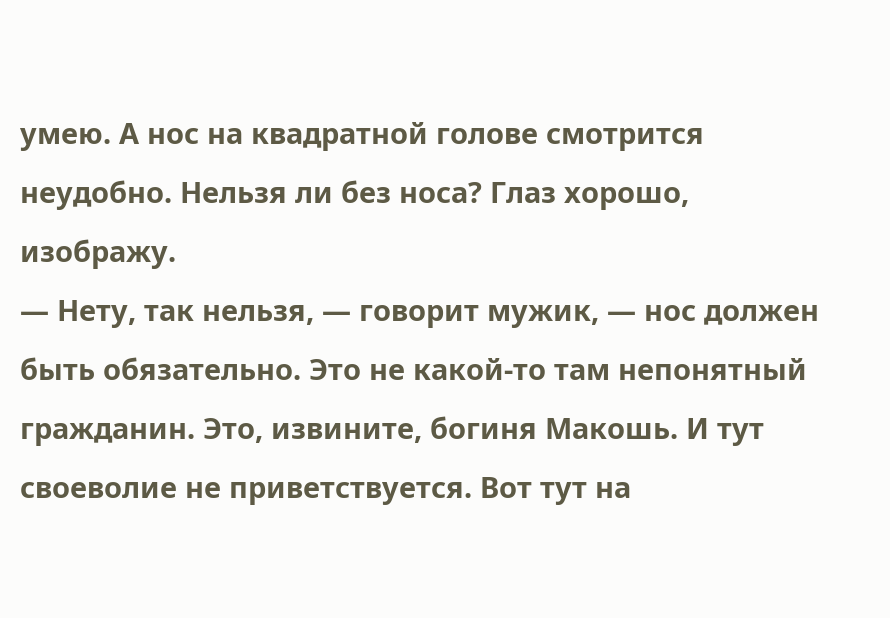умею. А нос на квадратной голове смотрится неудобно. Нельзя ли без носа? Глаз хорошо, изображу.
— Нету, так нельзя, — говорит мужик, — нос должен быть обязательно. Это не какой-то там непонятный гражданин. Это, извините, богиня Макошь. И тут своеволие не приветствуется. Вот тут на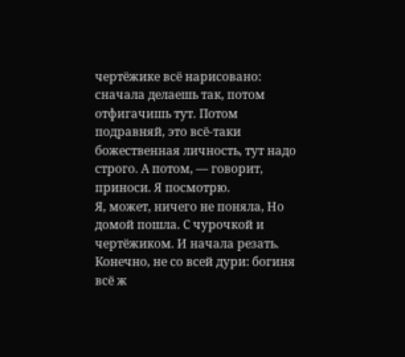чертёжике всё нарисовано: сначала делаешь так, потом отфигачишь тут. Потом подравняй, это всё-таки божественная личность, тут надо строго. А потом, — говорит, приноси. Я посмотрю.
Я, может, ничего не поняла, Но домой пошла. С чурочкой и чертёжиком. И начала резать. Конечно, не со всей дури: богиня всё ж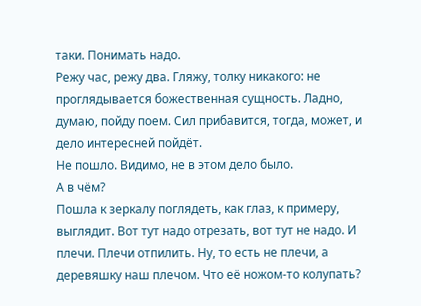таки. Понимать надо.
Режу час, режу два. Гляжу, толку никакого: не проглядывается божественная сущность. Ладно, думаю, пойду поем. Сил прибавится, тогда, может, и дело интересней пойдёт.
Не пошло. Видимо, не в этом дело было.
А в чём?
Пошла к зеркалу поглядеть, как глаз, к примеру, выглядит. Вот тут надо отрезать, вот тут не надо. И плечи. Плечи отпилить. Ну, то есть не плечи, а деревяшку наш плечом. Что её ножом-то колупать?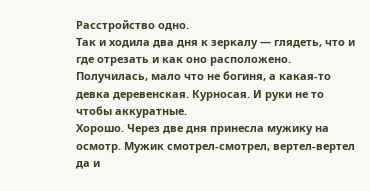Расстройство одно.
Так и ходила два дня к зеркалу — глядеть, что и где отрезать и как оно расположено. Получилась, мало что не богиня, а какая-то девка деревенская. Курносая. И руки не то чтобы аккуратные.
Хорошо. Через две дня принесла мужику на осмотр. Мужик смотрел-смотрел, вертел-вертел да и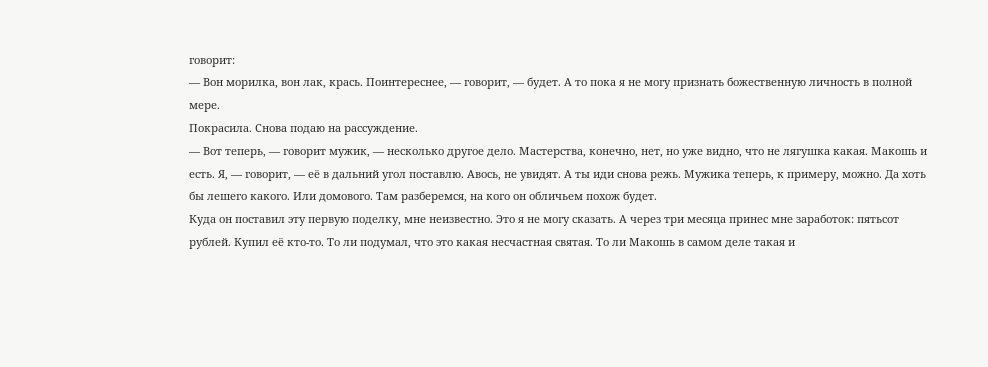говорит:
— Вон морилка, вон лак, крась. Поинтереснее, — говорит, — будет. А то пока я не могу признать божественную личность в полной мере.
Покрасила. Снова подаю на рассуждение.
— Вот теперь, — говорит мужик, — несколько другое дело. Мастерства, конечно, нет, но уже видно, что не лягушка какая. Макошь и есть. Я, — говорит, — её в дальний угол поставлю. Авось, не увидят. А ты иди снова режь. Мужика теперь, к примеру, можно. Да хоть бы лешего какого. Или домового. Там разберемся, на кого он обличьем похож будет.
Куда он поставил эту первую поделку, мне неизвестно. Это я не могу сказать. А через три месяца принес мне заработок: пятьсот рублей. Купил её кто-то. То ли подумал, что это какая несчастная святая. То ли Макошь в самом деле такая и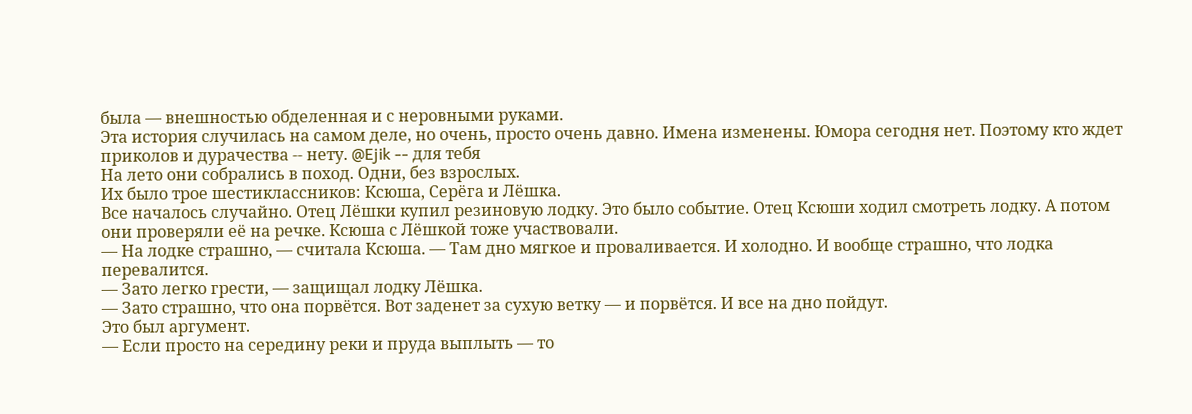была — внешностью обделенная и с неровными руками.
Эта история случилась на самом деле, но очень, просто очень давно. Имена изменены. Юмора сегодня нет. Поэтому кто ждет приколов и дурачества -- нету. @Ejik -- для тебя
На лето они собрались в поход. Одни, без взрослых.
Их было трое шестиклассников: Ксюша, Серёга и Лёшка.
Все началось случайно. Отец Лёшки купил резиновую лодку. Это было событие. Отец Ксюши ходил смотреть лодку. А потом они проверяли её на речке. Ксюша с Лёшкой тоже участвовали.
— На лодке страшно, — считала Ксюша. — Там дно мягкое и проваливается. И холодно. И вообще страшно, что лодка перевалится.
— Зато легко грести, — защищал лодку Лёшка.
— Зато страшно, что она порвётся. Вот заденет за сухую ветку — и порвётся. И все на дно пойдут.
Это был аргумент.
— Если просто на середину реки и пруда выплыть — то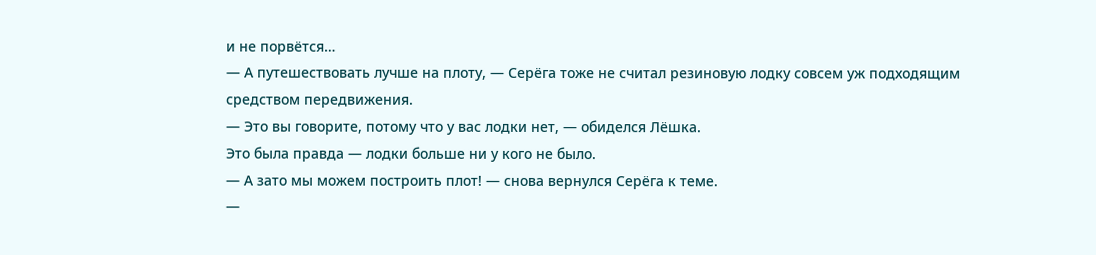и не порвётся…
— А путешествовать лучше на плоту, — Серёга тоже не считал резиновую лодку совсем уж подходящим средством передвижения.
— Это вы говорите, потому что у вас лодки нет, — обиделся Лёшка.
Это была правда — лодки больше ни у кого не было.
— А зато мы можем построить плот! — снова вернулся Серёга к теме.
—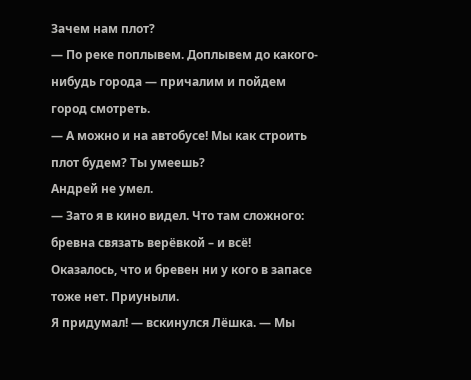Зачем нам плот?
— По реке поплывем. Доплывем до какого-нибудь города — причалим и пойдем город смотреть.
— А можно и на автобусе! Мы как строить плот будем? Ты умеешь?
Андрей не умел.
— Зато я в кино видел. Что там сложного: бревна связать верёвкой – и всё!
Оказалось, что и бревен ни у кого в запасе тоже нет. Приуныли.
Я придумал! — вскинулся Лёшка. — Мы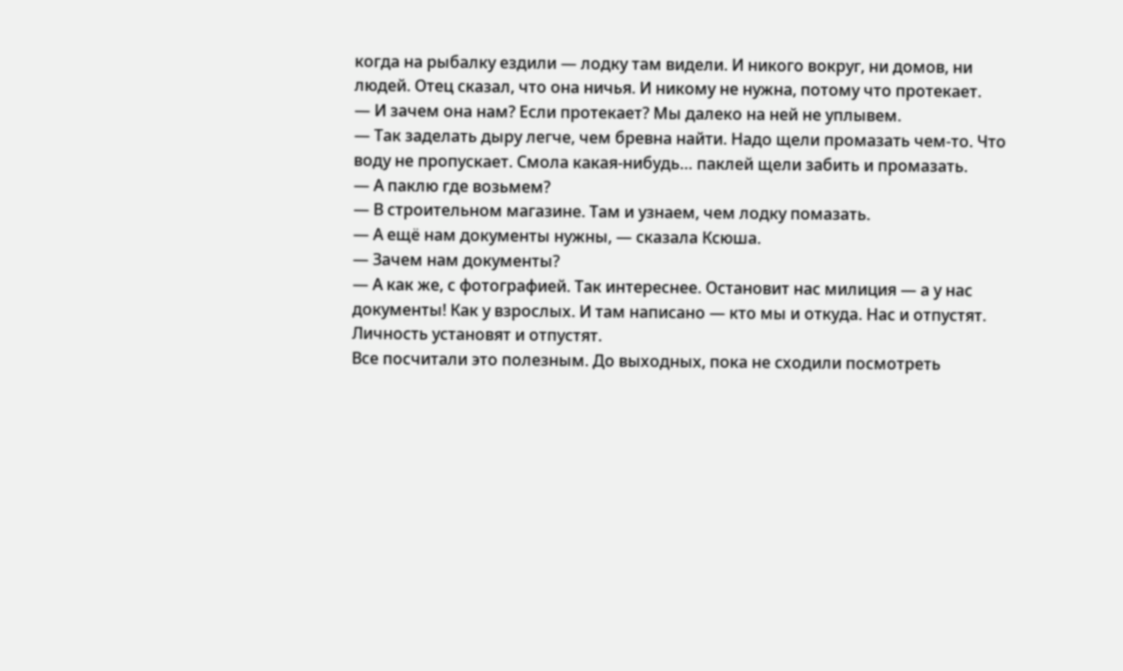когда на рыбалку ездили — лодку там видели. И никого вокруг, ни домов, ни людей. Отец сказал, что она ничья. И никому не нужна, потому что протекает.
— И зачем она нам? Если протекает? Мы далеко на ней не уплывем.
— Так заделать дыру легче, чем бревна найти. Надо щели промазать чем-то. Что воду не пропускает. Смола какая-нибудь… паклей щели забить и промазать.
— А паклю где возьмем?
— В строительном магазине. Там и узнаем, чем лодку помазать.
— А ещё нам документы нужны, — сказала Ксюша.
— Зачем нам документы?
— А как же, с фотографией. Так интереснее. Остановит нас милиция — а у нас документы! Как у взрослых. И там написано — кто мы и откуда. Нас и отпустят. Личность установят и отпустят.
Все посчитали это полезным. До выходных, пока не сходили посмотреть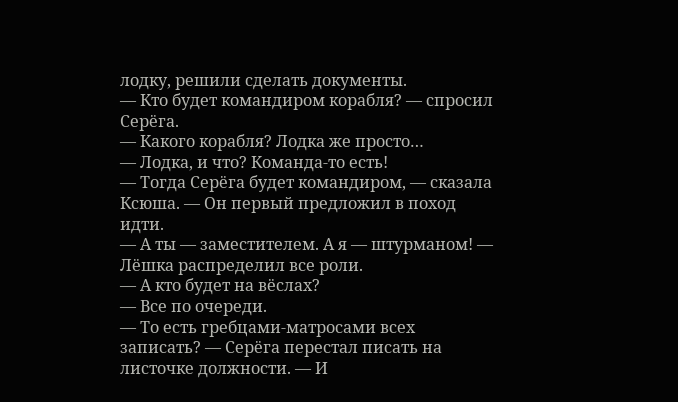лодку, решили сделать документы.
— Кто будет командиром корабля? — спросил Серёга.
— Какого корабля? Лодка же просто…
— Лодка, и что? Команда-то есть!
— Тогда Серёга будет командиром, — сказала Ксюша. — Он первый предложил в поход идти.
— А ты — заместителем. А я — штурманом! — Лёшка распределил все роли.
— А кто будет на вёслах?
— Все по очереди.
— То есть гребцами-матросами всех записать? — Серёга перестал писать на листочке должности. — И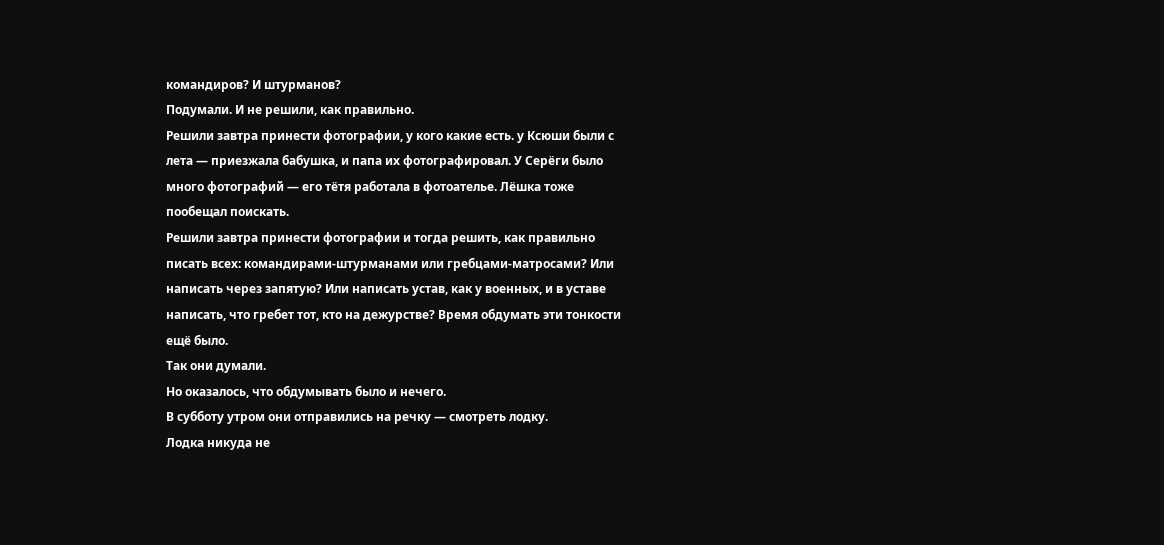командиров? И штурманов?
Подумали. И не решили, как правильно.
Решили завтра принести фотографии, у кого какие есть. у Ксюши были с лета — приезжала бабушка, и папа их фотографировал. У Серёги было много фотографий — его тётя работала в фотоателье. Лёшка тоже пообещал поискать.
Решили завтра принести фотографии и тогда решить, как правильно писать всех: командирами-штурманами или гребцами-матросами? Или написать через запятую? Или написать устав, как у военных, и в уставе написать, что гребет тот, кто на дежурстве? Время обдумать эти тонкости ещё было.
Так они думали.
Но оказалось, что обдумывать было и нечего.
В субботу утром они отправились на речку — смотреть лодку.
Лодка никуда не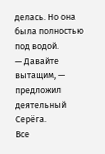делась. Но она была полностью под водой.
— Давайте вытащим, — предложил деятельный Серёга.
Все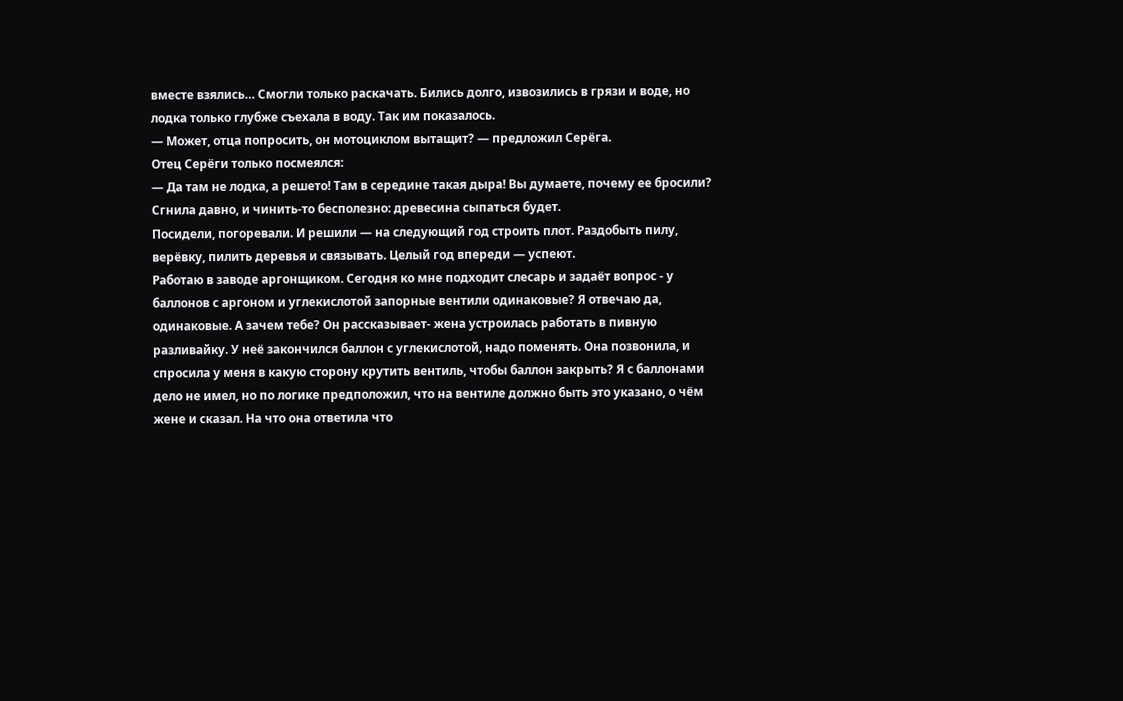вместе взялись… Смогли только раскачать. Бились долго, извозились в грязи и воде, но лодка только глубже съехала в воду. Так им показалось.
— Может, отца попросить, он мотоциклом вытащит? — предложил Серёга.
Отец Серёги только посмеялся:
— Да там не лодка, а решето! Там в середине такая дыра! Вы думаете, почему ее бросили? Сгнила давно, и чинить-то бесполезно: древесина сыпаться будет.
Посидели, погоревали. И решили — на следующий год строить плот. Раздобыть пилу, верёвку, пилить деревья и связывать. Целый год впереди — успеют.
Работаю в заводе аргонщиком. Сегодня ко мне подходит слесарь и задаёт вопрос - у баллонов с аргоном и углекислотой запорные вентили одинаковые? Я отвечаю да, одинаковые. А зачем тебе? Он рассказывает- жена устроилась работать в пивную разливайку. У неё закончился баллон с углекислотой, надо поменять. Она позвонила, и спросила у меня в какую сторону крутить вентиль, чтобы баллон закрыть? Я с баллонами дело не имел, но по логике предположил, что на вентиле должно быть это указано, о чём жене и сказал. На что она ответила что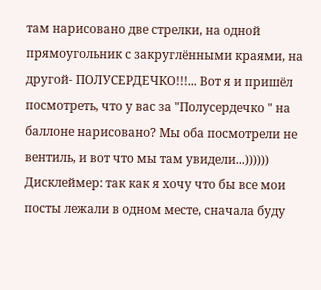там нарисовано две стрелки, на одной прямоугольник с закруглёнными краями, на другой- ПОЛУСЕРДЕЧКО!!!... Вот я и пришёл посмотреть, что у вас за "Полусердечко " на баллоне нарисовано? Мы оба посмотрели не вентиль, и вот что мы там увидели...))))))
Дисклеймер: так как я хочу что бы все мои посты лежали в одном месте, сначала буду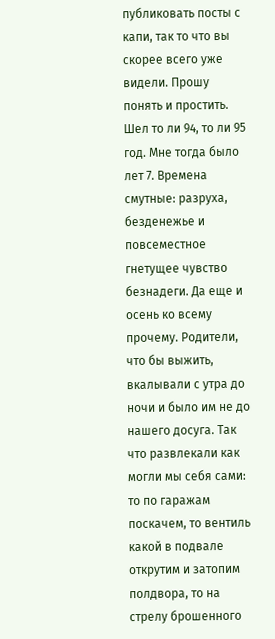публиковать посты с капи, так то что вы скорее всего уже видели. Прошу понять и простить.
Шел то ли 94, то ли 95 год. Мне тогда было лет 7. Времена смутные: разруха, безденежье и повсеместное гнетущее чувство безнадеги. Да еще и осень ко всему прочему. Родители, что бы выжить, вкалывали с утра до ночи и было им не до нашего досуга. Так что развлекали как могли мы себя сами: то по гаражам поскачем, то вентиль какой в подвале открутим и затопим полдвора, то на стрелу брошенного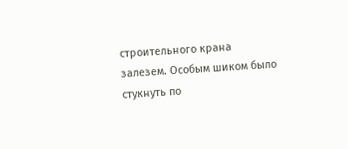строительного крана залезем. Особым шиком было стукнуть по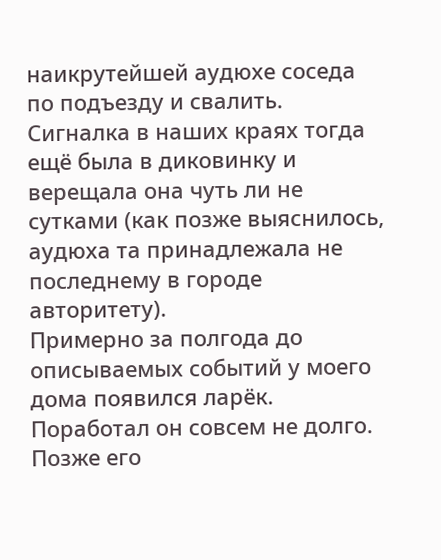наикрутейшей аудюхе соседа по подъезду и свалить. Сигналка в наших краях тогда ещё была в диковинку и верещала она чуть ли не сутками (как позже выяснилось, аудюха та принадлежала не последнему в городе авторитету).
Примерно за полгода до описываемых событий у моего дома появился ларёк. Поработал он совсем не долго. Позже его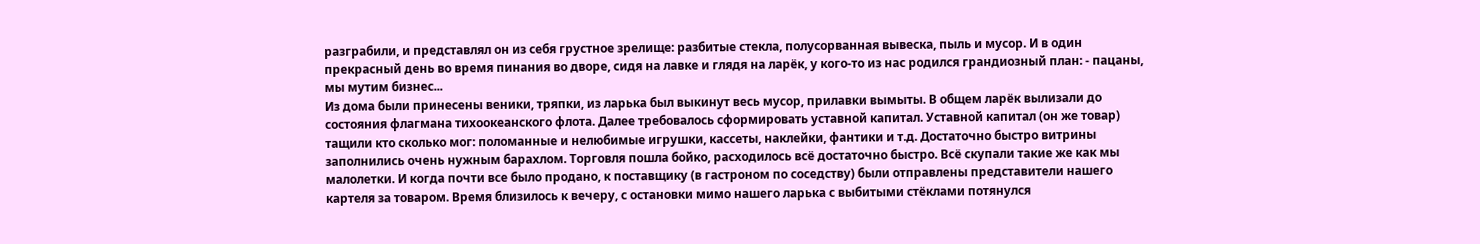разграбили, и представлял он из себя грустное зрелище: разбитые стекла, полусорванная вывеска, пыль и мусор. И в один прекрасный день во время пинания во дворе, сидя на лавке и глядя на ларёк, у кого-то из нас родился грандиозный план: - пацаны, мы мутим бизнес...
Из дома были принесены веники, тряпки, из ларька был выкинут весь мусор, прилавки вымыты. В общем ларёк вылизали до состояния флагмана тихоокеанского флота. Далее требовалось сформировать уставной капитал. Уставной капитал (он же товар) тащили кто сколько мог: поломанные и нелюбимые игрушки, кассеты, наклейки, фантики и т.д. Достаточно быстро витрины заполнились очень нужным барахлом. Торговля пошла бойко, расходилось всё достаточно быстро. Всё скупали такие же как мы малолетки. И когда почти все было продано, к поставщику (в гастроном по соседству) были отправлены представители нашего картеля за товаром. Время близилось к вечеру, с остановки мимо нашего ларька с выбитыми стёклами потянулся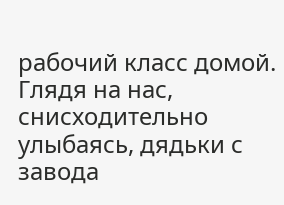рабочий класс домой. Глядя на нас, снисходительно улыбаясь, дядьки с завода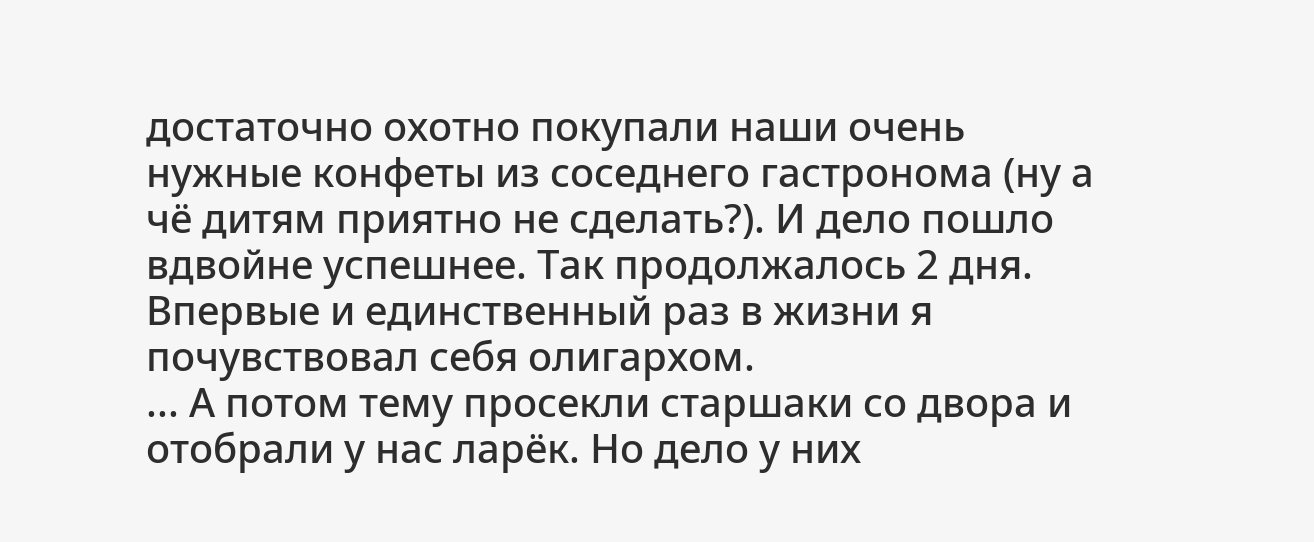достаточно охотно покупали наши очень нужные конфеты из соседнего гастронома (ну а чё дитям приятно не сделать?). И дело пошло вдвойне успешнее. Так продолжалось 2 дня. Впервые и единственный раз в жизни я почувствовал себя олигархом.
... А потом тему просекли старшаки со двора и отобрали у нас ларёк. Но дело у них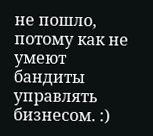не пошло, потому как не умеют бандиты управлять бизнесом. :)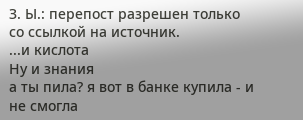З. Ы.: перепост разрешен только со ссылкой на источник.
...и кислота
Ну и знания
а ты пила? я вот в банке купила - и не смогла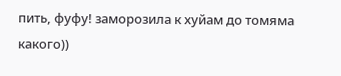пить, фуфу! заморозила к хуйам до томяма какого))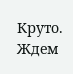Круто. Ждем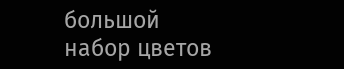большой набор цветов